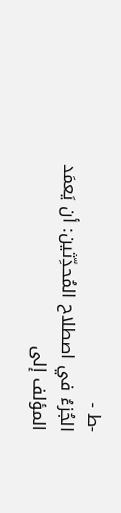-ط -
الجُزءُ في اصطلاح المُحدِّثين: أن يَعمَد المؤلف إلى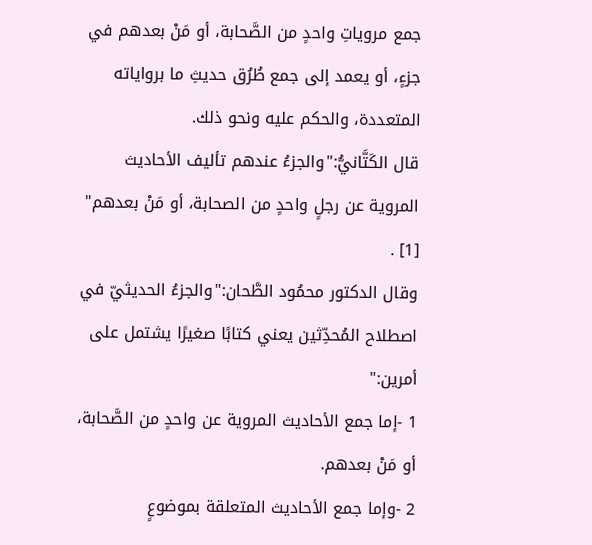جمع مروياتِ واحدٍ من الصَّحابة، أو مَنْ بعدهم في جزءٍ، أو يعمد إلى جمع طُرُق حديثِ ما برواياته المتعددة، والحكم عليه ونحو ذلك.
قال الكَتَّانيُّ:"والجزءُ عندهم تأليف الأحاديث المروية عن رجلٍ واحدٍ من الصحابة، أو مَنْ بعدهم" [1] .
وقال الدكتور محمُود الطَّحان:"والجزءُ الحديثيّ في اصطلاح المُحدِّثين يعني كتابًا صغيرًا يشتمل على أمرين:"
1 -إما جمع الأحاديث المروية عن واحدٍ من الصَّحابة، أو مَنْ بعدهم.
2 -وإما جمع الأحاديث المتعلقة بموضوعٍ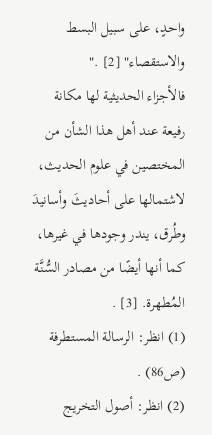واحدٍ، على سبيل البسط والاستقصاء" [2] ."
فالأجزاء الحديثية لها مكانة رفيعة عند أهل هذا الشأن من المختصين في علوم الحديث، لاشتمالها على أحاديثَ وأسانيدَ وطُرق، يندر وجودها في غيرها، كما أنها أيضًا من مصادر السُّنَّة المُطهرة. [3] .
(1) انظر: الرسالة المستطرفة (ص86) .
(2) انظر: أصول التخريج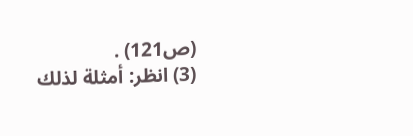(ص121) .
(3) انظر: أمثلة لذلك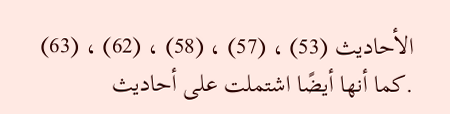الأحاديث (53) ، (57) ، (58) ، (62) ، (63) .كما أنها أيضًا اشتملت على أحاديث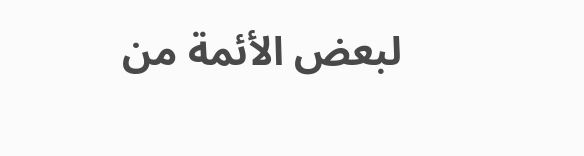لبعض الأئمة من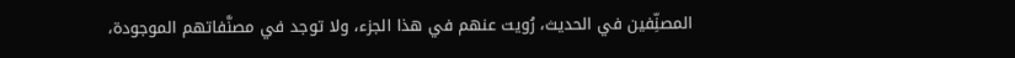المصنِّفين في الحديث، رُويت عنهم في هذا الجزء، ولا توجد في مصنَّفاتهم الموجودة،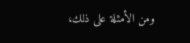ومن الأمثلة على ذلك،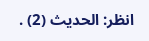انظر: الحديث (2) .